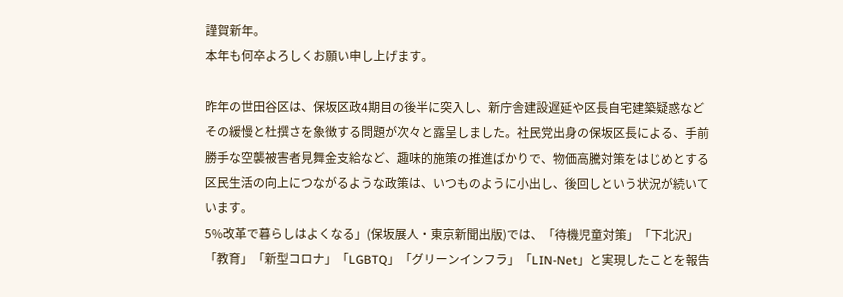謹賀新年。
本年も何卒よろしくお願い申し上げます。

昨年の世田谷区は、保坂区政4期目の後半に突入し、新庁舎建設遅延や区長自宅建築疑惑などその緩慢と杜撰さを象徴する問題が次々と露呈しました。社民党出身の保坂区長による、手前勝手な空襲被害者見舞金支給など、趣味的施策の推進ばかりで、物価高騰対策をはじめとする区民生活の向上につながるような政策は、いつものように小出し、後回しという状況が続いています。
5%改革で暮らしはよくなる」(保坂展人・東京新聞出版)では、「待機児童対策」「下北沢」「教育」「新型コロナ」「LGBTQ」「グリーンインフラ」「LIN-Net」と実現したことを報告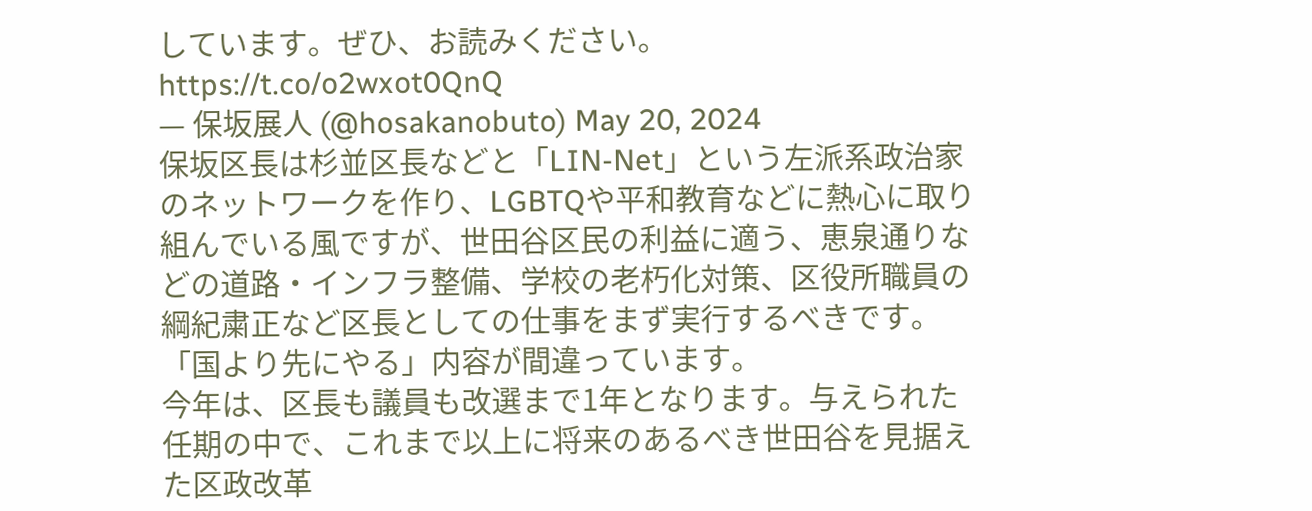しています。ぜひ、お読みください。https://t.co/o2wxot0QnQ
— 保坂展人 (@hosakanobuto) May 20, 2024
保坂区長は杉並区長などと「LIN-Net」という左派系政治家のネットワークを作り、LGBTQや平和教育などに熱心に取り組んでいる風ですが、世田谷区民の利益に適う、恵泉通りなどの道路・インフラ整備、学校の老朽化対策、区役所職員の綱紀粛正など区長としての仕事をまず実行するべきです。「国より先にやる」内容が間違っています。
今年は、区長も議員も改選まで1年となります。与えられた任期の中で、これまで以上に将来のあるべき世田谷を見据えた区政改革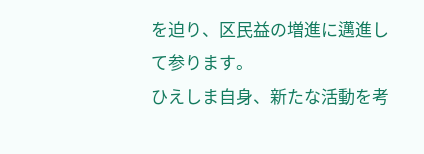を迫り、区民益の増進に邁進して参ります。
ひえしま自身、新たな活動を考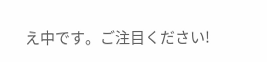え中です。ご注目ください!